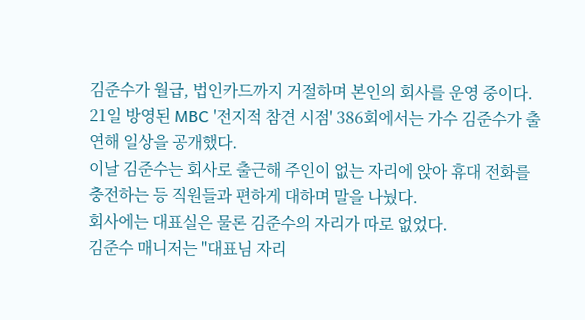김준수가 월급, 법인카드까지 거절하며 본인의 회사를 운영 중이다.
21일 방영된 MBC '전지적 참견 시점' 386회에서는 가수 김준수가 출연해 일상을 공개했다.
이날 김준수는 회사로 출근해 주인이 없는 자리에 앉아 휴대 전화를 충전하는 등 직원들과 편하게 대하며 말을 나눴다.
회사에는 대표실은 물론 김준수의 자리가 따로 없었다.
김준수 매니저는 "대표님 자리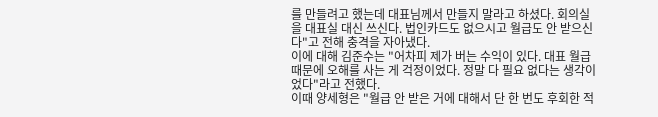를 만들려고 했는데 대표님께서 만들지 말라고 하셨다. 회의실을 대표실 대신 쓰신다. 법인카드도 없으시고 월급도 안 받으신다"고 전해 충격을 자아냈다.
이에 대해 김준수는 "어차피 제가 버는 수익이 있다. 대표 월급 때문에 오해를 사는 게 걱정이었다. 정말 다 필요 없다는 생각이었다"라고 전했다.
이때 양세형은 "월급 안 받은 거에 대해서 단 한 번도 후회한 적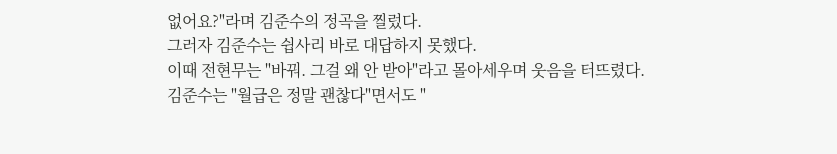없어요?"라며 김준수의 정곡을 찔렀다.
그러자 김준수는 쉽사리 바로 대답하지 못했다.
이때 전현무는 "바꿔. 그걸 왜 안 받아"라고 몰아세우며 웃음을 터뜨렸다.
김준수는 "월급은 정말 괜찮다"면서도 "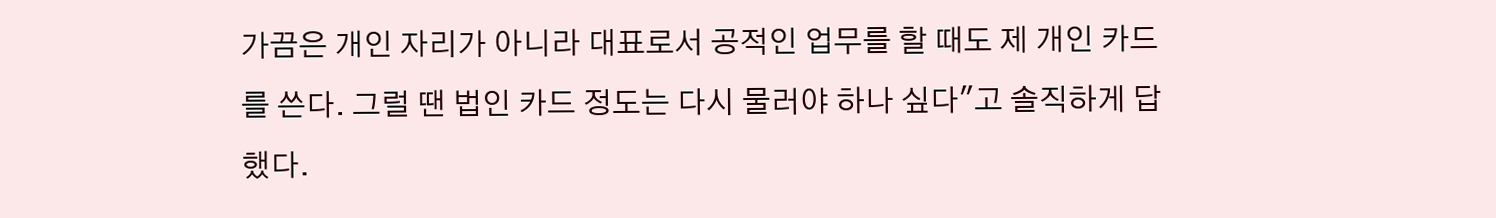가끔은 개인 자리가 아니라 대표로서 공적인 업무를 할 때도 제 개인 카드를 쓴다. 그럴 땐 법인 카드 정도는 다시 물러야 하나 싶다"고 솔직하게 답했다.